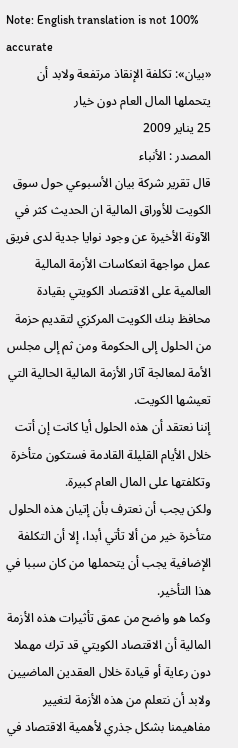Note: English translation is not 100% accurate
«بيان»: تكلفة الإنقاذ مرتفعة ولابد أن يتحملها المال العام دون خيار
25 يناير 2009
المصدر : الأنباء
قال تقرير شركة بيان الأسبوعي حول سوق الكويت للأوراق المالية ان الحديث كثر في الآونة الأخيرة عن وجود نوايا جدية لدى فريق عمل مواجهة انعكاسات الأزمة المالية العالمية على الاقتصاد الكويتي بقيادة محافظ بنك الكويت المركزي لتقديم حزمة من الحلول إلى الحكومة ومن ثم إلى مجلس الأمة لمعالجة آثار الأزمة المالية الحالية التي تعيشها الكويت.
إننا نعتقد أن هذه الحلول أيا كانت إن أتت خلال الأيام القليلة القادمة فستكون متأخرة وتكلفتها على المال العام كبيرة.
ولكن يجب أن نعترف بأن إتيان هذه الحلول متأخرة خير من ألا تأتي أبدا، إلا أن التكلفة الإضافية يجب أن يتحملها من كان سببا في هذا التأخير.
وكما هو واضح من عمق تأثيرات هذه الأزمة المالية أن الاقتصاد الكويتي قد ترك مهملا دون رعاية أو قيادة خلال العقدين الماضيين ولابد أن نتعلم من هذه الأزمة لتغيير مفاهيمنا بشكل جذري لأهمية الاقتصاد في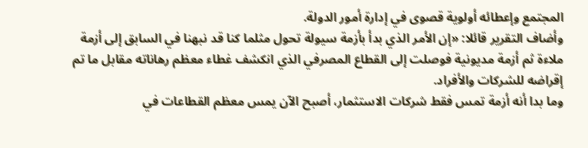المجتمع وإعطائه أولوية قصوى في إدارة أمور الدولة.
وأضاف التقرير قائلا: «إن الأمر الذي بدأ بأزمة سيولة تحول مثلما كنا قد نبهنا في السابق إلى أزمة ملاءة ثم أزمة مديونية فوصلت إلى القطاع المصرفي الذي انكشف غطاء معظم رهاناته مقابل ما تم إقراضه للشركات والأفراد.
وما بدا أنه أزمة تمس فقط شركات الاستثمار، أصبح الآن يمس معظم القطاعات في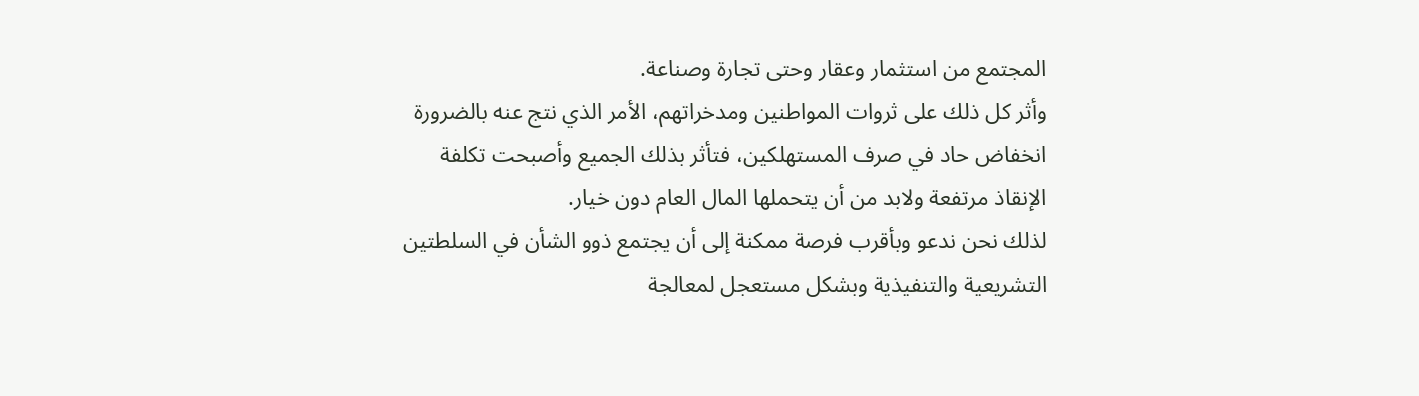المجتمع من استثمار وعقار وحتى تجارة وصناعة.
وأثر كل ذلك على ثروات المواطنين ومدخراتهم، الأمر الذي نتج عنه بالضرورة انخفاض حاد في صرف المستهلكين، فتأثر بذلك الجميع وأصبحت تكلفة الإنقاذ مرتفعة ولابد من أن يتحملها المال العام دون خيار.
لذلك نحن ندعو وبأقرب فرصة ممكنة إلى أن يجتمع ذوو الشأن في السلطتين التشريعية والتنفيذية وبشكل مستعجل لمعالجة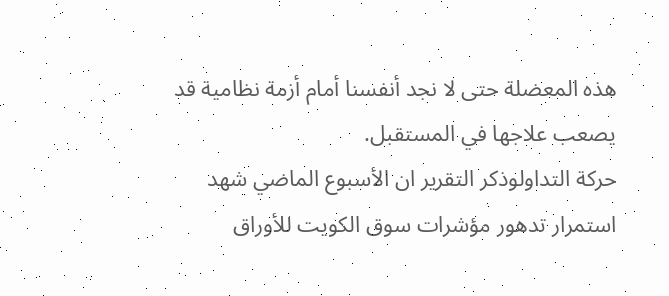هذه المعضلة حتى لا نجد أنفسنا أمام أزمة نظامية قد يصعب علاجها في المستقبل.
حركة التداولوذكر التقرير ان الأسبوع الماضي شهد استمرار تدهور مؤشرات سوق الكويت للأوراق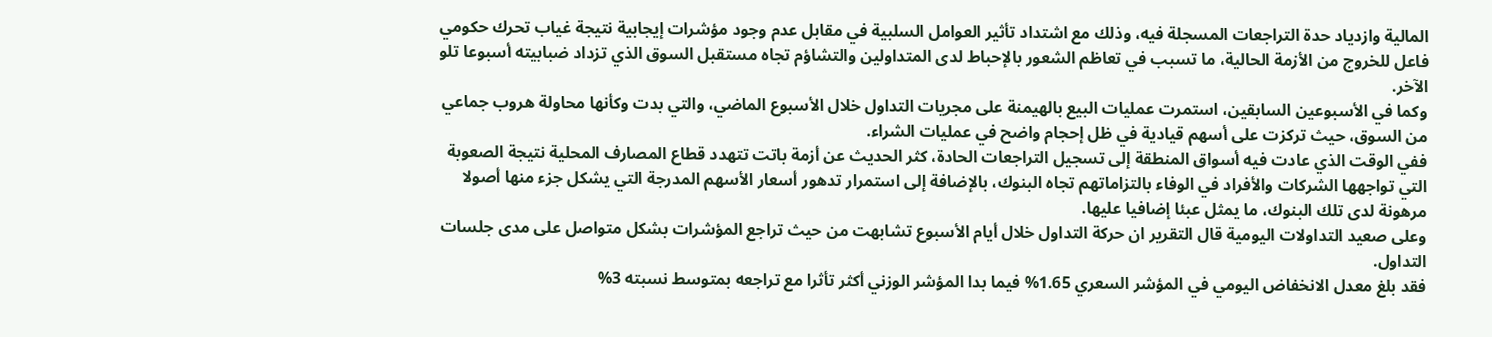المالية وازدياد حدة التراجعات المسجلة فيه، وذلك مع اشتداد تأثير العوامل السلبية في مقابل عدم وجود مؤشرات إيجابية نتيجة غياب تحرك حكومي فاعل للخروج من الأزمة الحالية، ما تسبب في تعاظم الشعور بالإحباط لدى المتداولين والتشاؤم تجاه مستقبل السوق الذي تزداد ضبابيته أسبوعا تلو الآخر.
وكما في الأسبوعين السابقين، استمرت عمليات البيع بالهيمنة على مجريات التداول خلال الأسبوع الماضي، والتي بدت وكأنها محاولة هروب جماعي من السوق، حيث تركزت على أسهم قيادية في ظل إحجام واضح في عمليات الشراء.
ففي الوقت الذي عادت فيه أسواق المنطقة إلى تسجيل التراجعات الحادة، كثر الحديث عن أزمة باتت تتهدد قطاع المصارف المحلية نتيجة الصعوبة التي تواجهها الشركات والأفراد في الوفاء بالتزاماتهم تجاه البنوك، بالإضافة إلى استمرار تدهور أسعار الأسهم المدرجة التي يشكل جزء منها أصولا مرهونة لدى تلك البنوك، ما يمثل عبئا إضافيا عليها.
وعلى صعيد التداولات اليومية قال التقرير ان حركة التداول خلال أيام الأسبوع تشابهت من حيث تراجع المؤشرات بشكل متواصل على مدى جلسات التداول.
فقد بلغ معدل الانخفاض اليومي في المؤشر السعري 1.65% فيما بدا المؤشر الوزني أكثر تأثرا مع تراجعه بمتوسط نسبته 3%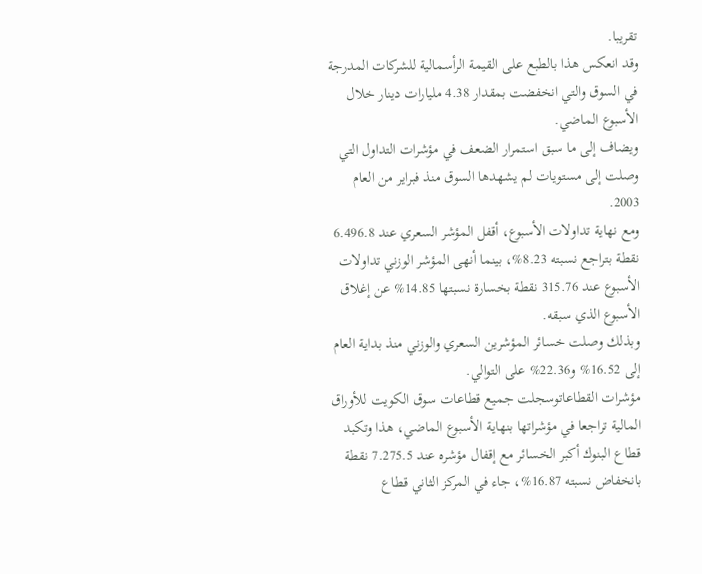تقريبا.
وقد انعكس هذا بالطبع على القيمة الرأسمالية للشركات المدرجة في السوق والتي انخفضت بمقدار 4.38 مليارات دينار خلال الأسبوع الماضي.
ويضاف إلى ما سبق استمرار الضعف في مؤشرات التداول التي وصلت إلى مستويات لم يشهدها السوق منذ فبراير من العام 2003.
ومع نهاية تداولات الأسبوع، أقفل المؤشر السعري عند 6.496.8 نقطة بتراجع نسبته 8.23%، بينما أنهى المؤشر الوزني تداولات الأسبوع عند 315.76 نقطة بخسارة نسبتها 14.85% عن إغلاق الأسبوع الذي سبقه.
وبذلك وصلت خسائر المؤشرين السعري والوزني منذ بداية العام إلى 16.52% و22.36% على التوالي.
مؤشرات القطاعاتوسجلت جميع قطاعات سوق الكويت للأوراق المالية تراجعا في مؤشراتها بنهاية الأسبوع الماضي، هذا وتكبد قطاع البنوك أكبر الخسائر مع إقفال مؤشره عند 7.275.5 نقطة بانخفاض نسبته 16.87%، جاء في المركز الثاني قطاع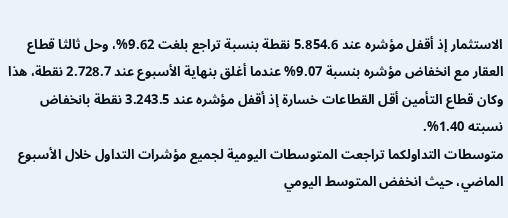الاستثمار إذ أقفل مؤشره عند 5.854.6 نقطة بنسبة تراجع بلغت 9.62%، وحل ثالثا قطاع العقار مع انخفاض مؤشره بنسبة 9.07% عندما أغلق بنهاية الأسبوع عند 2.728.7 نقطة، هذا وكان قطاع التأمين أقل القطاعات خسارة إذ أقفل مؤشره عند 3.243.5 نقطة بانخفاض نسبته 1.40%.
متوسطات التداولكما تراجعت المتوسطات اليومية لجميع مؤشرات التداول خلال الأسبوع الماضي، حيث انخفض المتوسط اليومي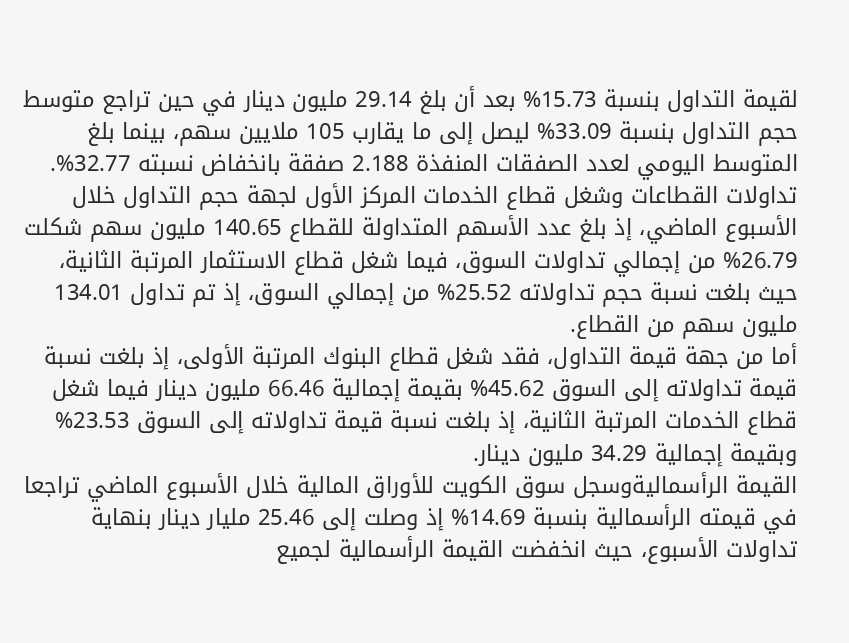لقيمة التداول بنسبة 15.73% بعد أن بلغ 29.14 مليون دينار في حين تراجع متوسط حجم التداول بنسبة 33.09% ليصل إلى ما يقارب 105 ملايين سهم، بينما بلغ المتوسط اليومي لعدد الصفقات المنفذة 2.188 صفقة بانخفاض نسبته 32.77%.
تداولات القطاعات وشغل قطاع الخدمات المركز الأول لجهة حجم التداول خلال الأسبوع الماضي، إذ بلغ عدد الأسهم المتداولة للقطاع 140.65 مليون سهم شكلت 26.79% من إجمالي تداولات السوق، فيما شغل قطاع الاستثمار المرتبة الثانية، حيث بلغت نسبة حجم تداولاته 25.52% من إجمالي السوق، إذ تم تداول 134.01 مليون سهم من القطاع.
أما من جهة قيمة التداول، فقد شغل قطاع البنوك المرتبة الأولى، إذ بلغت نسبة قيمة تداولاته إلى السوق 45.62% بقيمة إجمالية 66.46 مليون دينار فيما شغل قطاع الخدمات المرتبة الثانية، إذ بلغت نسبة قيمة تداولاته إلى السوق 23.53% وبقيمة إجمالية 34.29 مليون دينار.
القيمة الرأسماليةوسجل سوق الكويت للأوراق المالية خلال الأسبوع الماضي تراجعا في قيمته الرأسمالية بنسبة 14.69% إذ وصلت إلى 25.46 مليار دينار بنهاية تداولات الأسبوع، حيث انخفضت القيمة الرأسمالية لجميع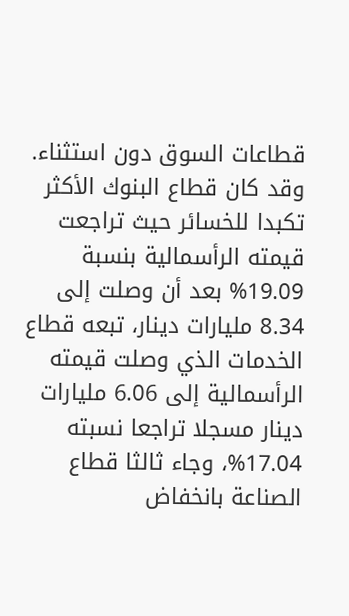قطاعات السوق دون استثناء.
وقد كان قطاع البنوك الأكثر تكبدا للخسائر حيث تراجعت قيمته الرأسمالية بنسبة 19.09% بعد أن وصلت إلى 8.34 مليارات دينار، تبعه قطاع الخدمات الذي وصلت قيمته الرأسمالية إلى 6.06 مليارات دينار مسجلا تراجعا نسبته 17.04%، وجاء ثالثا قطاع الصناعة بانخفاض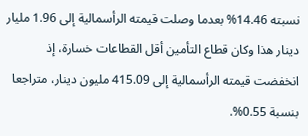نسبته 14.46% بعدما وصلت قيمته الرأسمالية إلى 1.96 مليار دينار هذا وكان قطاع التأمين أقل القطاعات خسارة، إذ انخفضت قيمته الرأسمالية إلى 415.09 مليون دينار، متراجعا بنسبة 0.55%.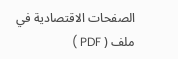الصفحات الاقتصادية في ملف ( PDF )